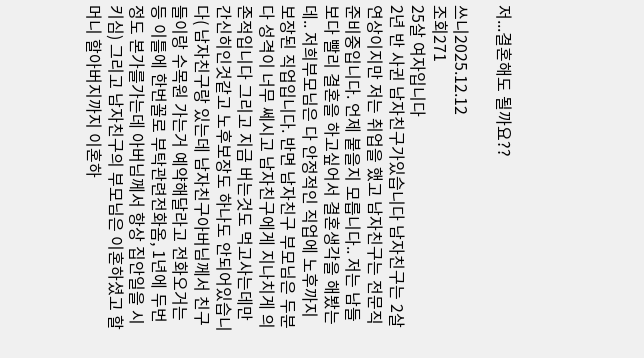저...결혼해도 될까요??

쓰니2025.12.12
조회271
25살 여자입니다
2년 반 사귄 남자친구가있습니다 남자친구는 2살연상이지만 저는 취업을 했고 남자친구는 전문직 준비중입니다. 언제 붙을지 모릅니다.. 저는 남들보다 빨리 결혼을 하고싶어서 결혼생각을 해봤는데.. 저희부모님은 다 안정적인 직업에 노후까지 보장된 직업입니다. 반면 남자친구 부모님은 두분 다 성격이 너무 쎄시고 남자친구에게 지나치게 의존적입니다 그리고 지금 버는것도 먹고사는데만 간신히인것같고 노후보장도 하나도 안되어있습니다( 남자친구랑 있는데 남자친구아버님께서 친구들이랑 수목원 가는거 예약해달라고 전화오거는 등 이틀에 한번꼴로 부탁관련전화옴, 1년에 두번정도 본가를가는데 아버님께서 항상 집안일을 시키심) 그리고 남자친구의 부모님은 이혼하셨고 할머니 할아버지까지 이혼하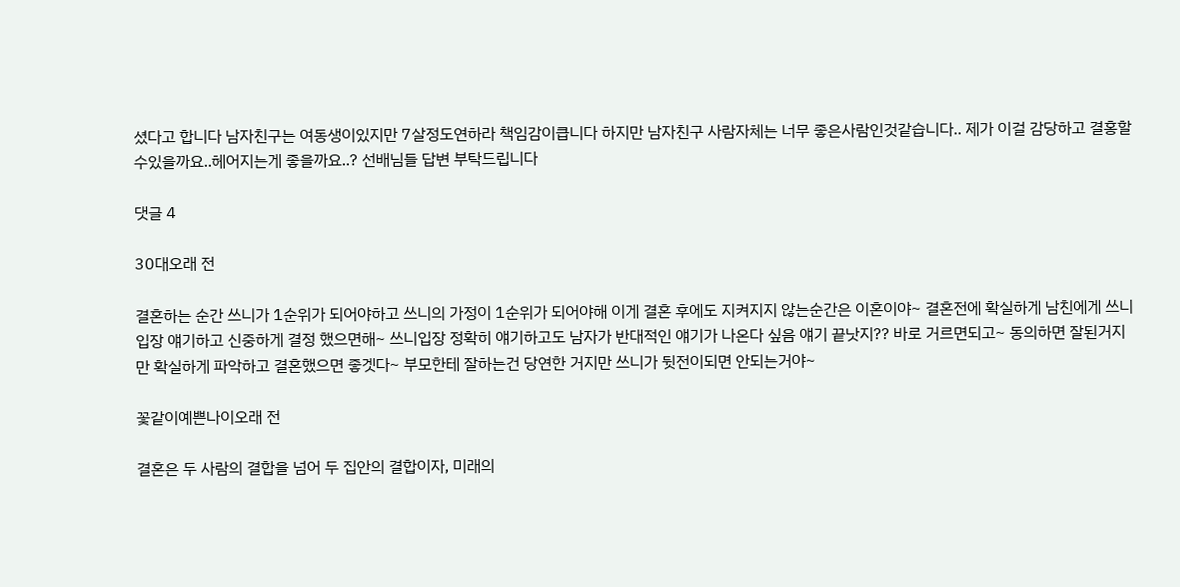셨다고 합니다 남자친구는 여동생이있지만 7살정도연하라 책임감이큽니다 하지만 남자친구 사람자체는 너무 좋은사람인것같습니다.. 제가 이걸 감당하고 결홍할수있을까요..헤어지는게 좋을까요..? 선배님들 답변 부탁드립니다

댓글 4

30대오래 전

결혼하는 순간 쓰니가 1순위가 되어야하고 쓰니의 가정이 1순위가 되어야해 이게 결혼 후에도 지켜지지 않는순간은 이혼이야~ 결혼전에 확실하게 남친에게 쓰니 입장 얘기하고 신중하게 결정 했으면해~ 쓰니입장 정확히 얘기하고도 남자가 반대적인 얘기가 나온다 싶음 얘기 끝낫지?? 바로 거르면되고~ 동의하면 잘된거지만 확실하게 파악하고 결혼했으면 좋겟다~ 부모한테 잘하는건 당연한 거지만 쓰니가 뒷전이되면 안되는거야~

꽃같이예쁜나이오래 전

결혼은 두 사람의 결합을 넘어 두 집안의 결합이자, 미래의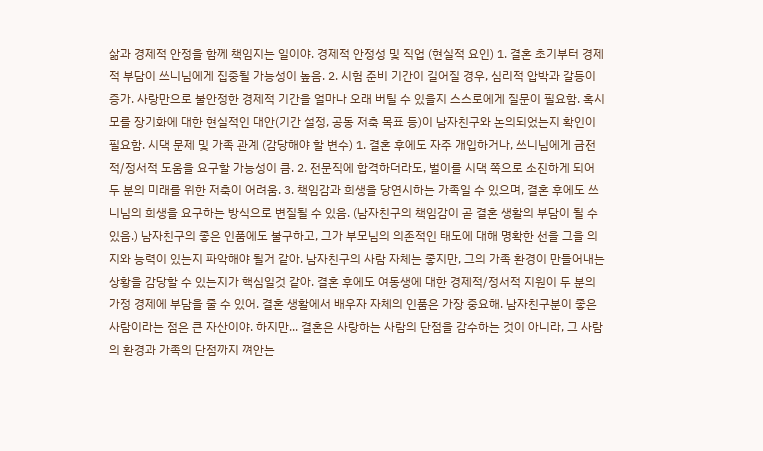삶과 경제적 안정을 함께 책임지는 일이야. 경제적 안정성 및 직업 (현실적 요인) 1. 결혼 초기부터 경제적 부담이 쓰니님에게 집중될 가능성이 높음. 2. 시험 준비 기간이 길어질 경우, 심리적 압박과 갈등이 증가. 사랑만으로 불안정한 경제적 기간을 얼마나 오래 버틸 수 있을지 스스로에게 질문이 필요함. 혹시 모를 장기화에 대한 현실적인 대안(기간 설정, 공동 저축 목표 등)이 남자친구와 논의되었는지 확인이 필요함. 시댁 문제 및 가족 관계 (감당해야 할 변수) 1. 결혼 후에도 자주 개입하거나, 쓰니님에게 금전적/정서적 도움을 요구할 가능성이 큼. 2. 전문직에 합격하더라도, 벌이를 시댁 쪽으로 소진하게 되어 두 분의 미래를 위한 저축이 어려움. 3. 책임감과 희생을 당연시하는 가족일 수 있으며, 결혼 후에도 쓰니님의 희생을 요구하는 방식으로 변질될 수 있음. (남자친구의 책임감이 곧 결혼 생활의 부담이 될 수 있음.) 남자친구의 좋은 인품에도 불구하고, 그가 부모님의 의존적인 태도에 대해 명확한 선을 그을 의지와 능력이 있는지 파악해야 될거 같아. 남자친구의 사람 자체는 좋지만, 그의 가족 환경이 만들어내는 상황을 감당할 수 있는지가 핵심일것 같아. 결혼 후에도 여동생에 대한 경제적/정서적 지원이 두 분의 가정 경제에 부담을 줄 수 있어. 결혼 생활에서 배우자 자체의 인품은 가장 중요해. 남자친구분이 좋은 사람이라는 점은 큰 자산이야. 하지만... 결혼은 사랑하는 사람의 단점을 감수하는 것이 아니라, 그 사람의 환경과 가족의 단점까지 껴안는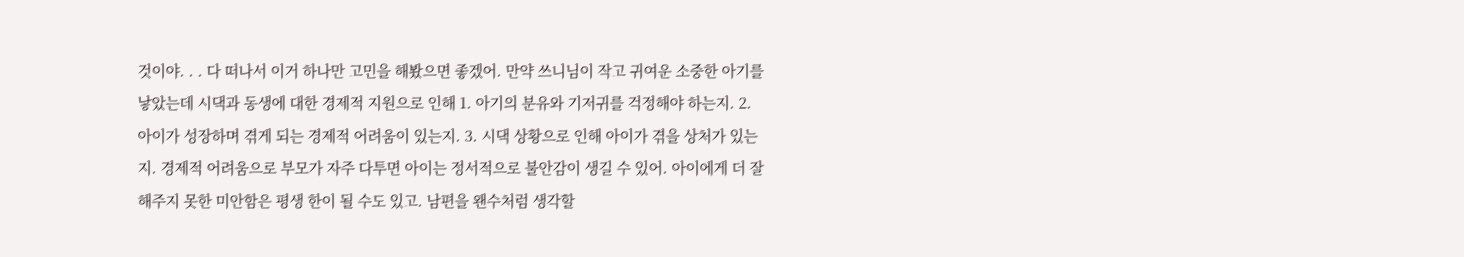것이야. . . 다 떠나서 이거 하나만 고민을 해봤으면 좋겠어. 만약 쓰니님이 작고 귀여운 소중한 아기를 낳았는데 시댁과 동생에 대한 경제적 지원으로 인해 1. 아기의 분유와 기저귀를 걱정해야 하는지. 2. 아이가 성장하며 겪게 되는 경제적 어려움이 있는지. 3. 시댁 상황으로 인해 아이가 겪을 상처가 있는지. 경제적 어려움으로 부모가 자주 다투면 아이는 정서적으로 불안감이 생길 수 있어. 아이에게 더 잘 해주지 못한 미안함은 평생 한이 될 수도 있고. 남편을 왠수처럼 생각할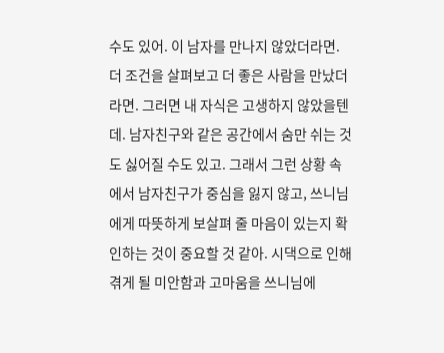수도 있어. 이 남자를 만나지 않았더라면. 더 조건을 살펴보고 더 좋은 사람을 만났더라면. 그러면 내 자식은 고생하지 않았을텐데. 남자친구와 같은 공간에서 숨만 쉬는 것도 싫어질 수도 있고. 그래서 그런 상황 속에서 남자친구가 중심을 잃지 않고, 쓰니님에게 따뜻하게 보살펴 줄 마음이 있는지 확인하는 것이 중요할 것 같아. 시댁으로 인해 겪게 될 미안함과 고마움을 쓰니님에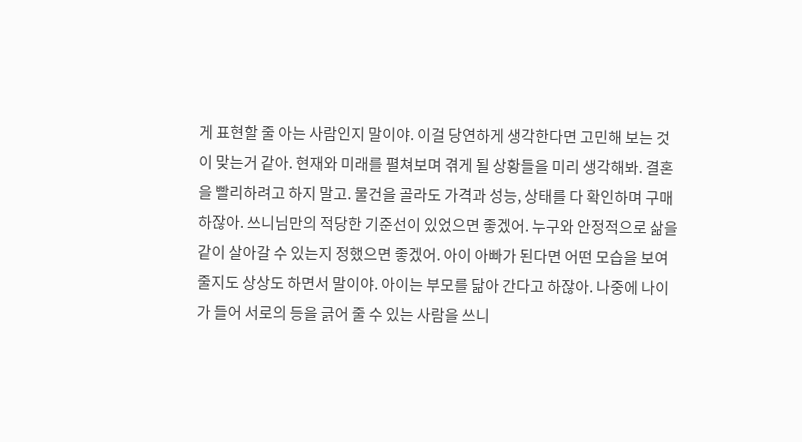게 표현할 줄 아는 사람인지 말이야. 이걸 당연하게 생각한다면 고민해 보는 것이 맞는거 같아. 현재와 미래를 펼쳐보며 겪게 될 상황들을 미리 생각해봐. 결혼을 빨리하려고 하지 말고. 물건을 골라도 가격과 성능, 상태를 다 확인하며 구매하잖아. 쓰니님만의 적당한 기준선이 있었으면 좋겠어. 누구와 안정적으로 삶을 같이 살아갈 수 있는지 정했으면 좋겠어. 아이 아빠가 된다면 어떤 모습을 보여줄지도 상상도 하면서 말이야. 아이는 부모를 닮아 간다고 하잖아. 나중에 나이가 들어 서로의 등을 긁어 줄 수 있는 사람을 쓰니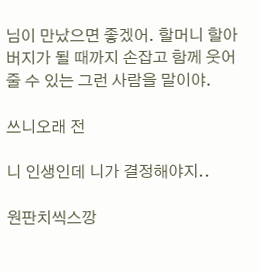님이 만났으면 좋겠어. 할머니 할아버지가 될 때까지 손잡고 함께 웃어줄 수 있는 그런 사람을 말이야.

쓰니오래 전

니 인생인데 니가 결정해야지..

원판치씩스깡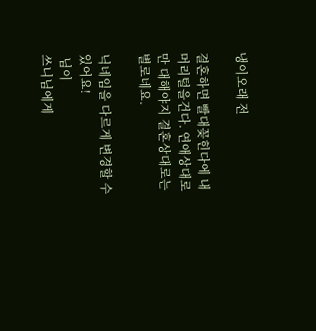냉이오래 전

결혼하면 빨대꽂힌다에 내 머리털을건다. 연애상대로만 대해야지 결혼상대로는 별로네요.

닉네임을 다르게 변경할 수 있어요!
 님이
쓰니님에게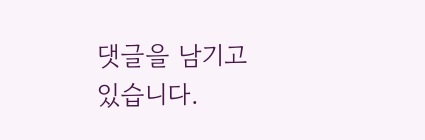댓글을 남기고 있습니다.